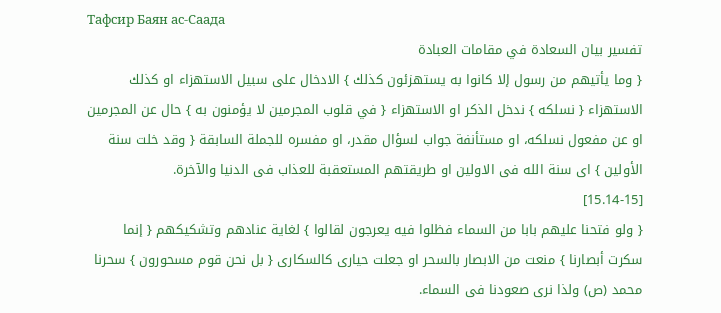Тафсир Баян ас-Саада
تفسير بيان السعادة في مقامات العبادة
{ وما يأتيهم من رسول إلا كانوا به يستهزئون كذلك } الادخال على سبيل الاستهزاء او كذلك الاستهزاء { نسلكه } ندخل الذكر او الاستهزاء { في قلوب المجرمين لا يؤمنون به } حال عن المجرمين او عن مفعول نسلكه، او مستأنفة جواب لسؤال مقدر، او مفسره للجملة السابقة { وقد خلت سنة الأولين } اى سنة الله فى الاولين او طريقتهم المستعقبة للعذاب فى الدنيا والآخرة.
[15.14-15]
{ ولو فتحنا عليهم بابا من السماء فظلوا فيه يعرجون لقالوا } لغاية عنادهم وتشكيكهم { إنما سكرت أبصارنا } منعت من الابصار بالسحر او جعلت حيارى كالسكارى { بل نحن قوم مسحورون } سحرنا محمد (ص) ولذا نرى صعودنا فى السماء.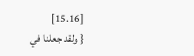[15.16]
{ ولقد جعلنا في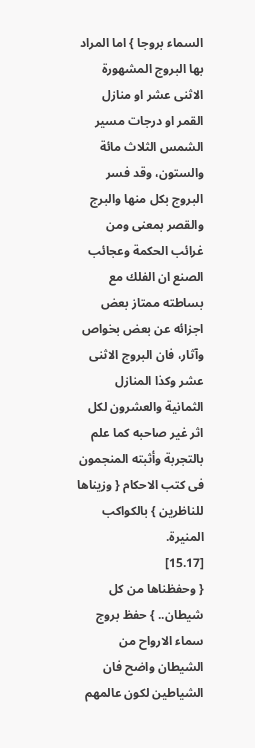السماء بروجا } اما المراد بها البروج المشهورة الاثنى عشر او منازل القمر او درجات مسير الشمس الثلاث مائة والستون، وقد فسر البروج بكل منها والبرج والقصر بمعنى ومن غرائب الحكمة وعجائب الصنع ان الفلك مع بساطته ممتاز بعض اجزائه عن بعض بخواص وآثار، فان البروج الاثنى عشر وكذا المنازل الثمانية والعشرون لكل اثر غير صاحبه كما علم بالتجربة وأثبته المنجمون فى كتب الاحكام { وزيناها للناظرين } بالكواكب المنيرة.
[15.17]
{ وحفظناها من كل شيطان.. } حفظ بروج سماء الارواح من الشيطان واضح فان الشياطين لكون عالمهم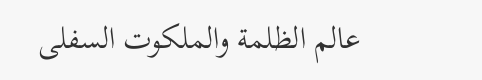عالم الظلمة والملكوت السفلى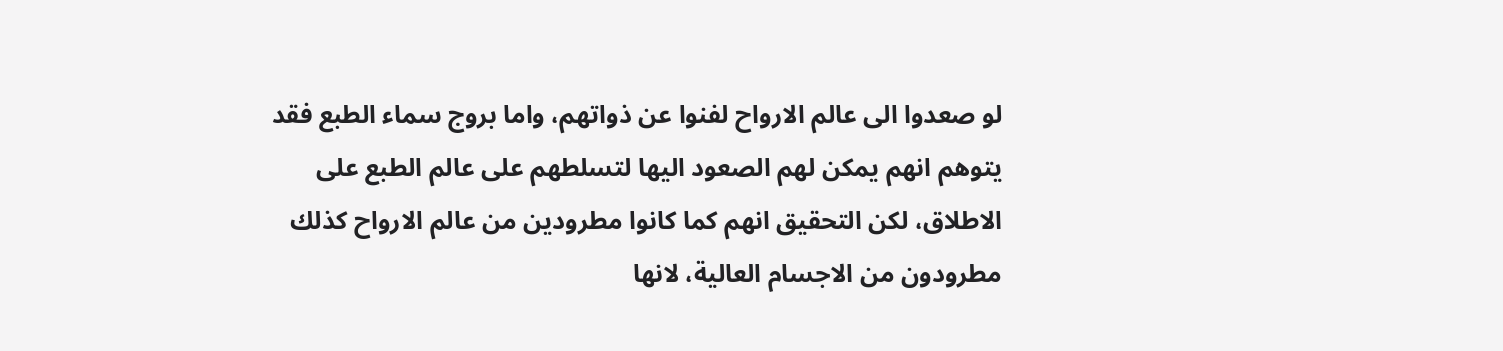لو صعدوا الى عالم الارواح لفنوا عن ذواتهم، واما بروج سماء الطبع فقد يتوهم انهم يمكن لهم الصعود اليها لتسلطهم على عالم الطبع على الاطلاق، لكن التحقيق انهم كما كانوا مطرودين من عالم الارواح كذلك مطرودون من الاجسام العالية، لانها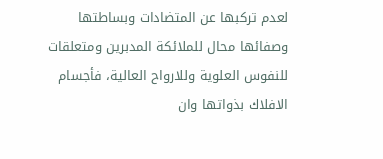لعدم تركبها عن المتضادات وبساطتها وصفائها محال للملائكة المدبرين ومتعلقات للنفوس العلوية وللارواح العالية، فأجسام الافلاك بذواتها وان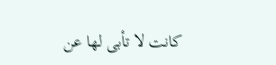كانت لا تأبى لها عن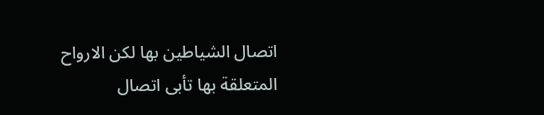اتصال الشياطين بها لكن الارواح المتعلقة بها تأبى اتصال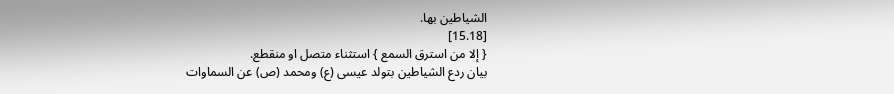الشياطين بها.
[15.18]
{ إلا من استرق السمع } استثناء متصل او منقطع.
بيان ردع الشياطين بتولد عيسى (ع) ومحمد (ص) عن السماوات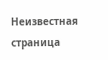Неизвестная страница